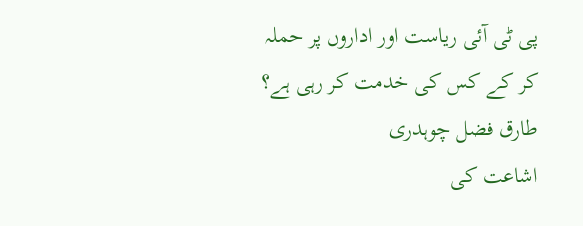پی ٹی آئی ریاست اور اداروں پر حملہ کر کے کس کی خدمت کر رہی ہے؟ طارق فضل چوہدری
اشاعت کی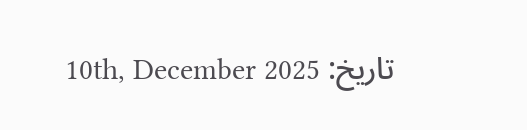تاریخ: 10th, December 2025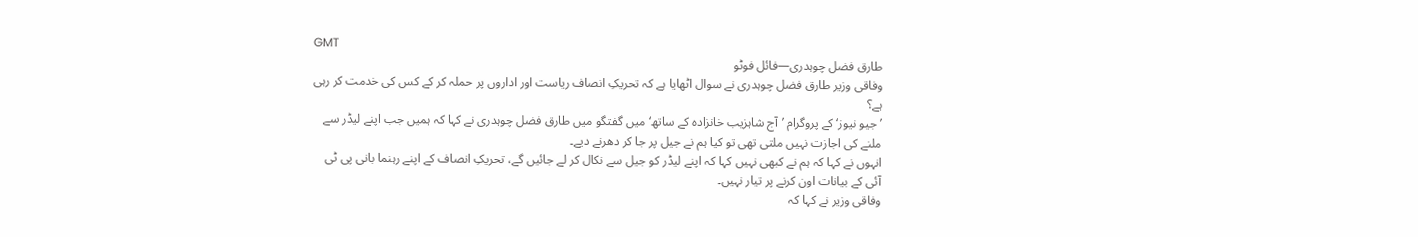GMT
طارق فضل چوہدری—فائل فوٹو
وفاقی وزیر طارق فضل چوہدری نے سوال اٹھایا ہے کہ تحریکِ انصاف ریاست اور اداروں پر حملہ کر کے کس کی خدمت کر رہی ہے؟
’جیو نیوز‘ کے پروگرام ’آج شاہزیب خانزادہ کے ساتھ‘ میں گفتگو میں طارق فضل چوہدری نے کہا کہ ہمیں جب اپنے لیڈر سے ملنے کی اجازت نہیں ملتی تھی تو کیا ہم نے جیل پر جا کر دھرنے دیے۔
انہوں نے کہا کہ ہم نے کبھی نہیں کہا کہ اپنے لیڈر کو جیل سے نکال کر لے جائیں گے، تحریکِ انصاف کے اپنے رہنما بانی پی ٹی آئی کے بیانات اون کرنے پر تیار نہیں۔
وفاقی وزیر نے کہا کہ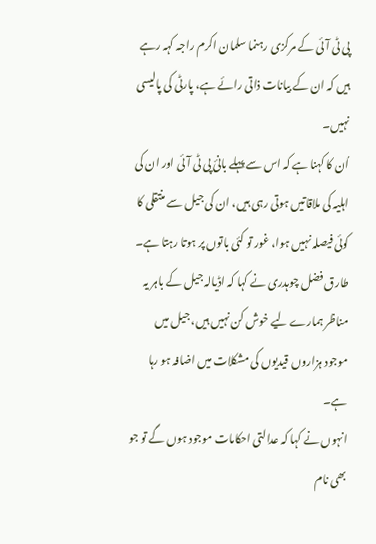پی ٹی آئی کے مرکزی رہنما سلمان اکرم راجہ کہہ رہے ہیں کہ ان کے بیانات ذاتی رائے ہے، پارٹی کی پالیسی نہیں۔
اُن کا کہنا ہے کہ اس سے پہلے بانیٔ پی ٹی آئی اور ان کی اہلیہ کی ملاقاتیں ہوتی رہی ہیں، ان کی جیل سے منتقلی کا کوئی فیصلہ نہیں ہوا، غور تو کئی باتوں پر ہوتا رہتا ہے۔
طارق فضل چوہدری نے کہا کہ اڈیالہ جیل کے باہر یہ مناظر ہمارے لیے خوش کن نہیں ہیں، جیل میں موجود ہزاروں قیدیوں کی مشکلات میں اضافہ ہو رہا ہے۔
انہوں نے کہا کہ عدالتی احکامات موجود ہوں گے تو جو بھی نام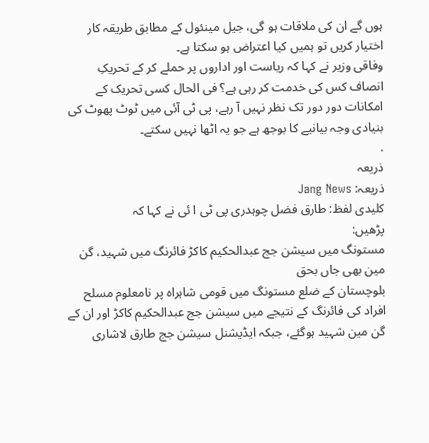ہوں گے ان کی ملاقات ہو گی، جیل مینئول کے مطابق طریقہ کار اختیار کریں تو ہمیں کیا اعتراض ہو سکتا ہے۔
وفاقی وزیر نے کہا کہ ریاست اور اداروں پر حملے کر کے تحریکِ انصاف کس کی خدمت کر رہی ہے؟ فی الحال کسی تحریک کے امکانات دور دور تک نظر نہیں آ رہے، پی ٹی آئی میں ٹوٹ پھوٹ کی بنیادی وجہ بیانیے کا بوجھ ہے جو یہ اٹھا نہیں سکتے۔
.
ذریعہ
ذریعہ: Jang News
کلیدی لفظ: طارق فضل چوہدری پی ٹی ا ئی نے کہا کہ
پڑھیں:
مستونگ میں سیشن جج عبدالحکیم کاکڑ فائرنگ میں شہید، گن مین بھی جاں بحق
بلوچستان کے ضلع مستونگ میں قومی شاہراہ پر نامعلوم مسلح افراد کی فائرنگ کے نتیجے میں سیشن جج عبدالحکیم کاکڑ اور ان کے گن مین شہید ہوگئے، جبکہ ایڈیشنل سیشن جج طارق لاشاری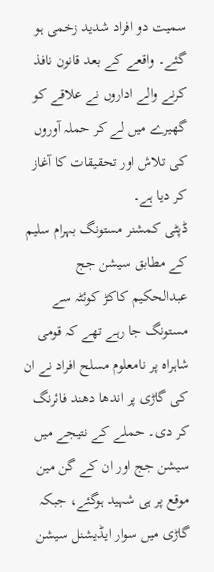سمیت دو افراد شدید زخمی ہو گئے۔ واقعے کے بعد قانون نافذ کرنے والے اداروں نے علاقے کو گھیرے میں لے کر حملہ آوروں کی تلاش اور تحقیقات کا آغاز کر دیا ہے۔
ڈپٹی کمشنر مستونگ بہرام سلیم کے مطابق سیشن جج عبدالحکیم کاکڑ کوئٹہ سے مستونگ جا رہے تھے کہ قومی شاہراہ پر نامعلوم مسلح افراد نے ان کی گاڑی پر اندھا دھند فائرنگ کر دی۔ حملے کے نتیجے میں سیشن جج اور ان کے گن مین موقع پر ہی شہید ہوگئے، جبکہ گاڑی میں سوار ایڈیشنل سیشن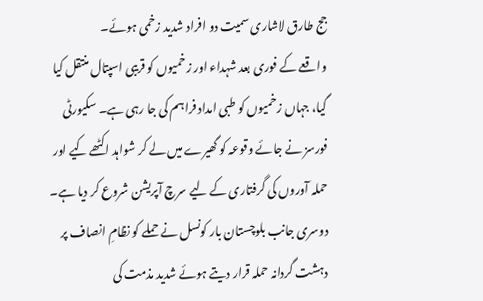جج طارق لاشاری سمیت دو افراد شدید زخمی ہوئے۔
واقعے کے فوری بعد شہداء اور زخمیوں کو قریبی اسپتال منتقل کیا گیا، جہاں زخمیوں کو طبی امداد فراہم کی جا رہی ہے۔ سکیورٹی فورسز نے جائے وقوعہ کو گھیرے میں لے کر شواہد اکٹھے کیے اور حملہ آوروں کی گرفتاری کے لیے سرچ آپریشن شروع کر دیا ہے۔
دوسری جانب بلوچستان بار کونسل نے حملے کو نظامِ انصاف پر دہشت گردانہ حملہ قرار دیتے ہوئے شدید مذمت کی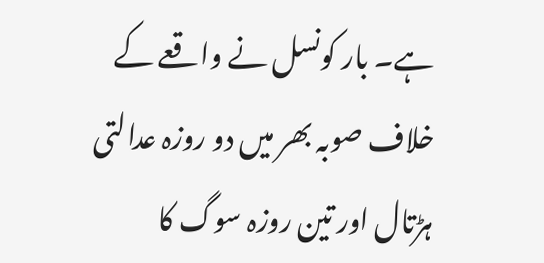ہے۔ بار کونسل نے واقعے کے خلاف صوبہ بھر میں دو روزہ عدالتی ہڑتال اور تین روزہ سوگ کا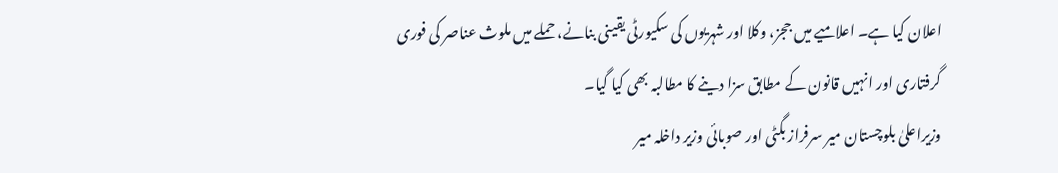اعلان کیا ہے۔ اعلامیے میں ججز، وکلا اور شہریوں کی سکیورٹی یقینی بنانے، حملے میں ملوث عناصر کی فوری گرفتاری اور انہیں قانون کے مطابق سزا دینے کا مطالبہ بھی کیا گیا۔
وزیراعلیٰ بلوچستان میر سرفراز بگٹی اور صوبائی وزیر داخلہ میر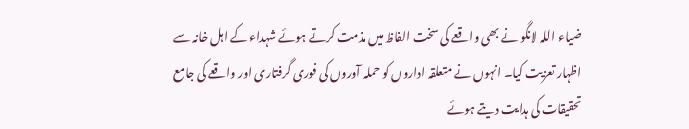ضیاء اللہ لانگو نے بھی واقعے کی سخت الفاظ میں مذمت کرتے ہوئے شہداء کے اہل خانہ سے اظہار تعزیت کیا۔ انہوں نے متعلقہ اداروں کو حملہ آوروں کی فوری گرفتاری اور واقعے کی جامع تحقیقات کی ہدایت دیتے ہوئے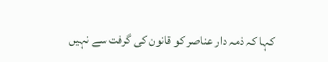کہا کہ ذمہ دار عناصر کو قانون کی گرفت سے نہیں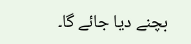بچنے دیا جائے گا۔